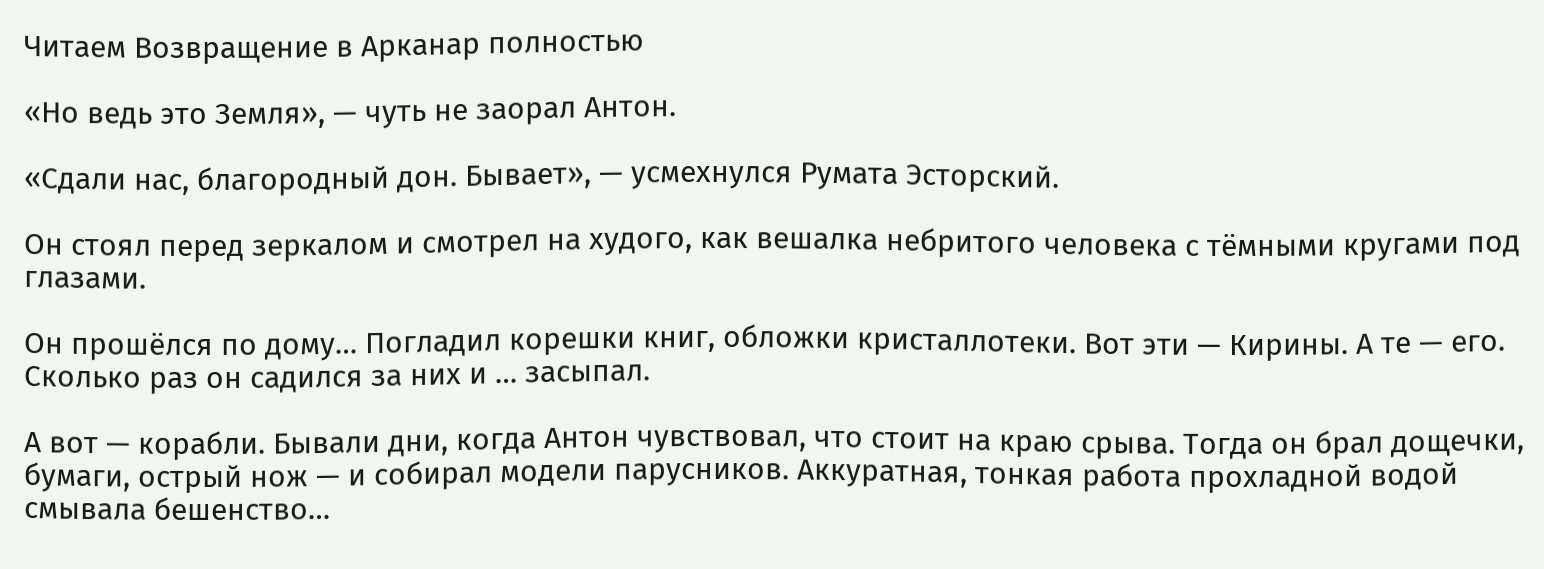Читаем Возвращение в Арканар полностью

«Но ведь это Земля», — чуть не заорал Антон.

«Сдали нас, благородный дон. Бывает», — усмехнулся Румата Эсторский.

Он стоял перед зеркалом и смотрел на худого, как вешалка небритого человека с тёмными кругами под глазами.

Он прошёлся по дому… Погладил корешки книг, обложки кристаллотеки. Вот эти — Кирины. А те — его. Сколько раз он садился за них и … засыпал.

А вот — корабли. Бывали дни, когда Антон чувствовал, что стоит на краю срыва. Тогда он брал дощечки, бумаги, острый нож — и собирал модели парусников. Аккуратная, тонкая работа прохладной водой смывала бешенство…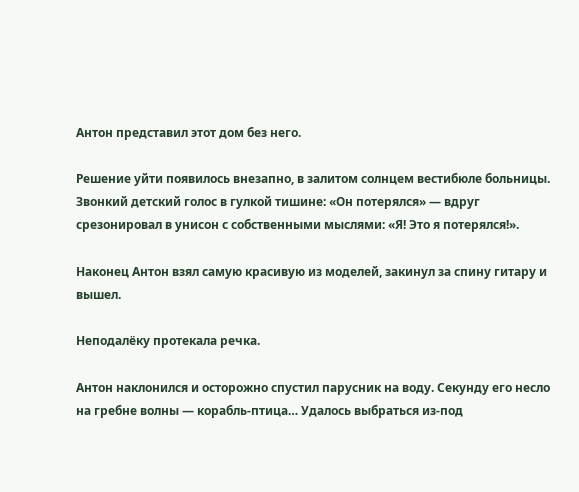Антон представил этот дом без него.

Решение уйти появилось внезапно, в залитом солнцем вестибюле больницы. Звонкий детский голос в гулкой тишине: «Он потерялся» — вдруг срезонировал в унисон с собственными мыслями: «Я! Это я потерялся!».

Наконец Антон взял самую красивую из моделей, закинул за спину гитару и вышел.

Неподалёку протекала речка.

Антон наклонился и осторожно спустил парусник на воду. Секунду его несло на гребне волны — корабль-птица… Удалось выбраться из-под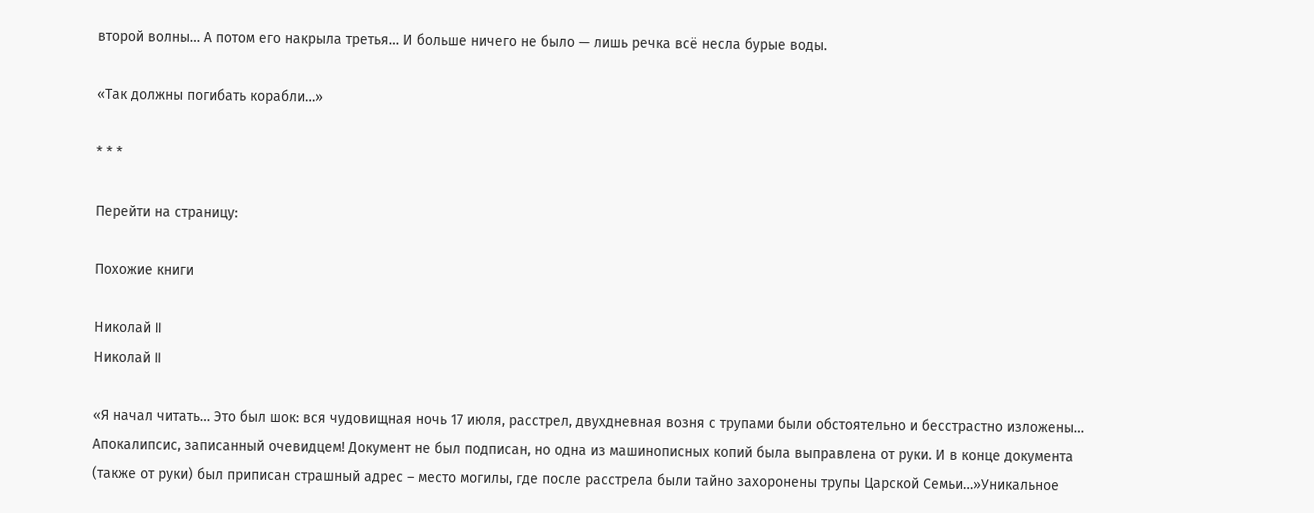второй волны… А потом его накрыла третья… И больше ничего не было — лишь речка всё несла бурые воды.

«Так должны погибать корабли…»

* * *

Перейти на страницу:

Похожие книги

Николай II
Николай II

«Я начал читать… Это был шок: вся чудовищная ночь 17 июля, расстрел, двухдневная возня с трупами были обстоятельно и бесстрастно изложены… Апокалипсис, записанный очевидцем! Документ не был подписан, но одна из машинописных копий была выправлена от руки. И в конце документа (также от руки) был приписан страшный адрес – место могилы, где после расстрела были тайно захоронены трупы Царской Семьи…»Уникальное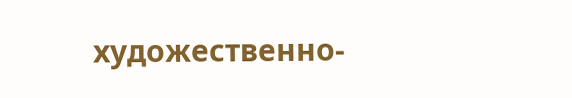художественно-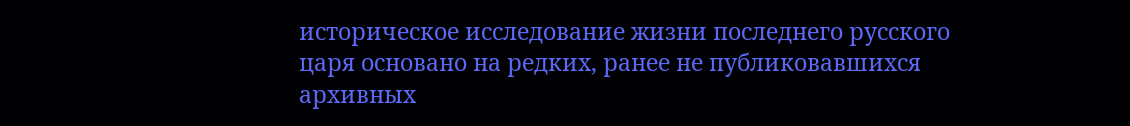историческое исследование жизни последнего русского царя основано на редких, ранее не публиковавшихся архивных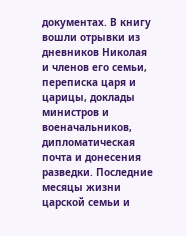документах. В книгу вошли отрывки из дневников Николая и членов его семьи, переписка царя и царицы, доклады министров и военачальников, дипломатическая почта и донесения разведки. Последние месяцы жизни царской семьи и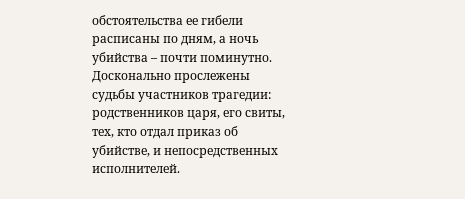обстоятельства ее гибели расписаны по дням, а ночь убийства – почти поминутно. Досконально прослежены судьбы участников трагедии: родственников царя, его свиты, тех, кто отдал приказ об убийстве, и непосредственных исполнителей.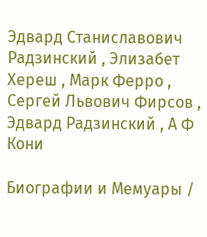Эдвард Станиславович Радзинский , Элизабет Хереш , Марк Ферро , Сергей Львович Фирсов , Эдвард Радзинский , А Ф Кони

Биографии и Мемуары /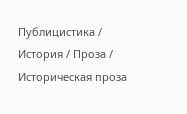Публицистика / История / Проза / Историческая проза